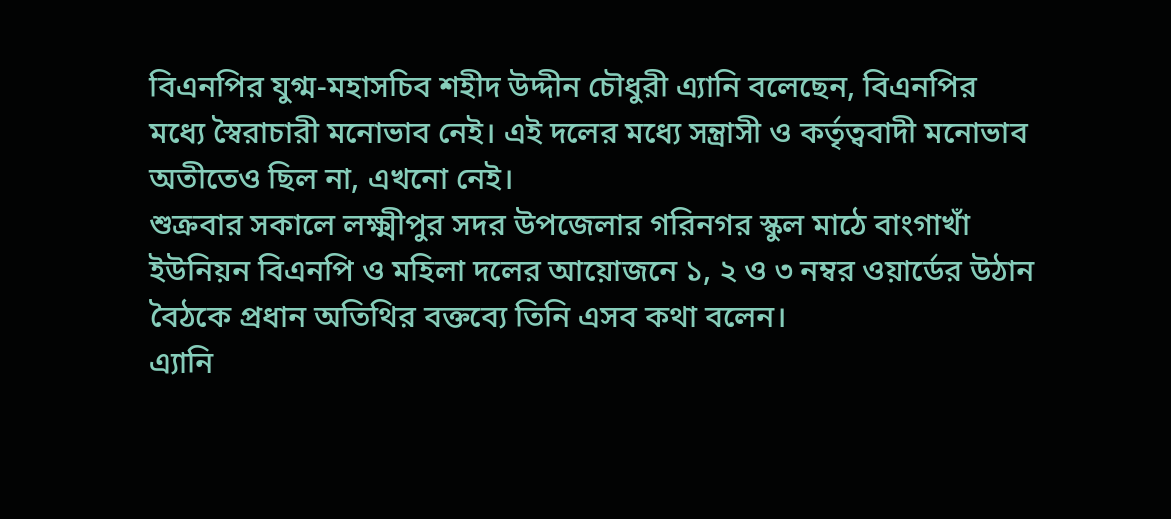বিএনপির যুগ্ম-মহাসচিব শহীদ উদ্দীন চৌধুরী এ্যানি বলেছেন, বিএনপির মধ্যে স্বৈরাচারী মনোভাব নেই। এই দলের মধ্যে সন্ত্রাসী ও কর্তৃত্ববাদী মনোভাব অতীতেও ছিল না, এখনো নেই।
শুক্রবার সকালে লক্ষ্মীপুর সদর উপজেলার গরিনগর স্কুল মাঠে বাংগাখাঁ ইউনিয়ন বিএনপি ও মহিলা দলের আয়োজনে ১, ২ ও ৩ নম্বর ওয়ার্ডের উঠান বৈঠকে প্রধান অতিথির বক্তব্যে তিনি এসব কথা বলেন।
এ্যানি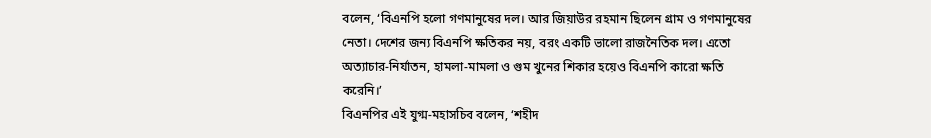বলেন, ‘বিএনপি হলো গণমানুষের দল। আর জিয়াউর রহমান ছিলেন গ্রাম ও গণমানুষের নেতা। দেশের জন্য বিএনপি ক্ষতিকর নয়, বরং একটি ভালো রাজনৈতিক দল। এতো অত্যাচার-নির্যাতন, হামলা-মামলা ও গুম খুনের শিকার হয়েও বিএনপি কারো ক্ষতি করেনি।’
বিএনপির এই যুগ্ম-মহাসচিব বলেন, ‘শহীদ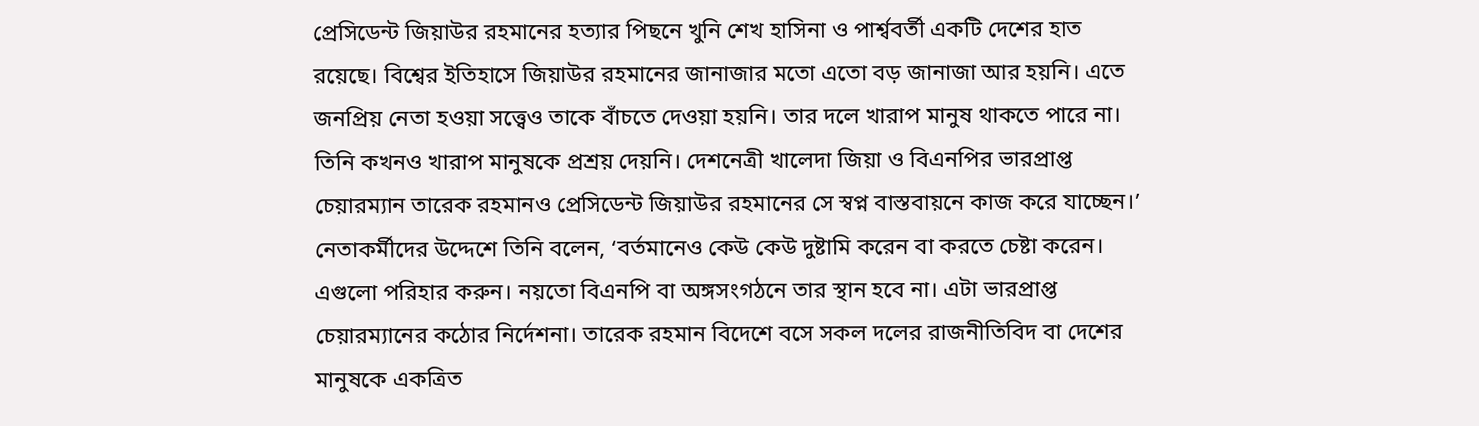প্রেসিডেন্ট জিয়াউর রহমানের হত্যার পিছনে খুনি শেখ হাসিনা ও পার্শ্ববর্তী একটি দেশের হাত রয়েছে। বিশ্বের ইতিহাসে জিয়াউর রহমানের জানাজার মতো এতো বড় জানাজা আর হয়নি। এতে জনপ্রিয় নেতা হওয়া সত্ত্বেও তাকে বাঁচতে দেওয়া হয়নি। তার দলে খারাপ মানুষ থাকতে পারে না। তিনি কখনও খারাপ মানুষকে প্রশ্রয় দেয়নি। দেশনেত্রী খালেদা জিয়া ও বিএনপির ভারপ্রাপ্ত চেয়ারম্যান তারেক রহমানও প্রেসিডেন্ট জিয়াউর রহমানের সে স্বপ্ন বাস্তবায়নে কাজ করে যাচ্ছেন।’
নেতাকর্মীদের উদ্দেশে তিনি বলেন, ‘বর্তমানেও কেউ কেউ দুষ্টামি করেন বা করতে চেষ্টা করেন। এগুলো পরিহার করুন। নয়তো বিএনপি বা অঙ্গসংগঠনে তার স্থান হবে না। এটা ভারপ্রাপ্ত চেয়ারম্যানের কঠোর নির্দেশনা। তারেক রহমান বিদেশে বসে সকল দলের রাজনীতিবিদ বা দেশের মানুষকে একত্রিত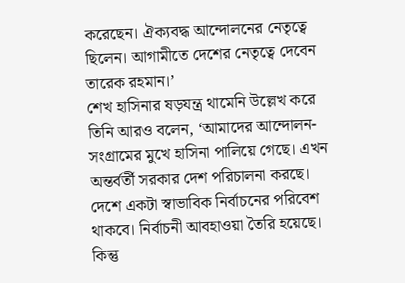করেছেন। ঐক্যবদ্ধ আন্দোলনের নেতৃত্বে ছিলেন। আগামীতে দেশের নেতৃত্বে দেবেন তারেক রহমান।’
শেখ হাসিনার ষড়যন্ত্র থামেনি উল্লেখ করে তিনি আরও বলেন, ‘আমাদের আন্দোলন-সংগ্রামের মুখে হাসিনা পালিয়ে গেছে। এখন অন্তর্বর্তী সরকার দেশ পরিচালনা করছে। দেশে একটা স্বাভাবিক নির্বাচনের পরিবেশ থাকবে। নির্বাচনী আবহাওয়া তৈরি হয়েছে। কিন্তু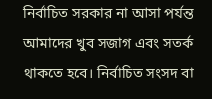নির্বাচিত সরকার না আসা পর্যন্ত আমাদের খুব সজাগ এবং সতর্ক থাকতে হবে। নির্বাচিত সংসদ বা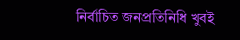নির্বাচিত জনপ্রতিনিধি খুবই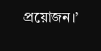প্রয়োজন।’